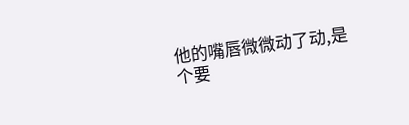他的嘴唇微微动了动,是个要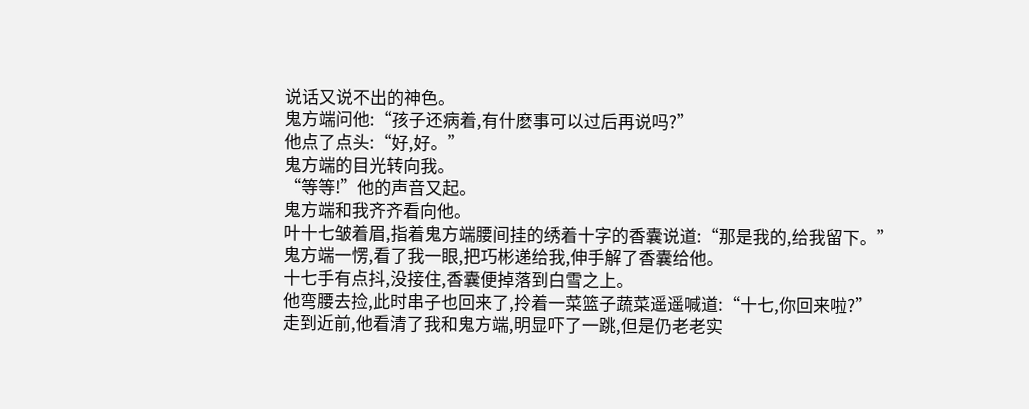说话又说不出的神色。
鬼方端问他:“孩子还病着,有什麽事可以过后再说吗?”
他点了点头:“好,好。”
鬼方端的目光转向我。
“等等!”他的声音又起。
鬼方端和我齐齐看向他。
叶十七皱着眉,指着鬼方端腰间挂的绣着十字的香囊说道:“那是我的,给我留下。”
鬼方端一愣,看了我一眼,把巧彬递给我,伸手解了香囊给他。
十七手有点抖,没接住,香囊便掉落到白雪之上。
他弯腰去捡,此时串子也回来了,拎着一菜篮子蔬菜遥遥喊道:“十七,你回来啦?”
走到近前,他看清了我和鬼方端,明显吓了一跳,但是仍老老实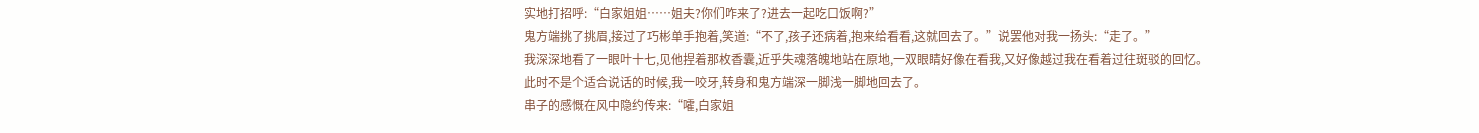实地打招呼:“白家姐姐……姐夫?你们咋来了?进去一起吃口饭啊?”
鬼方端挑了挑眉,接过了巧彬单手抱着,笑道:“不了,孩子还病着,抱来给看看,这就回去了。”说罢他对我一扬头:“走了。”
我深深地看了一眼叶十七,见他捏着那枚香囊,近乎失魂落魄地站在原地,一双眼睛好像在看我,又好像越过我在看着过往斑驳的回忆。
此时不是个适合说话的时候,我一咬牙,转身和鬼方端深一脚浅一脚地回去了。
串子的感慨在风中隐约传来:“嚯,白家姐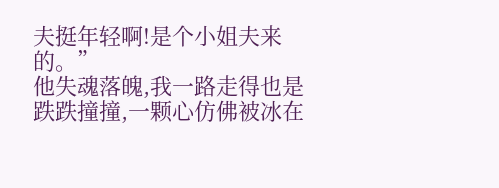夫挺年轻啊!是个小姐夫来的。”
他失魂落魄,我一路走得也是跌跌撞撞,一颗心仿佛被冰在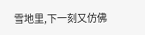雪地里,下一刻又仿佛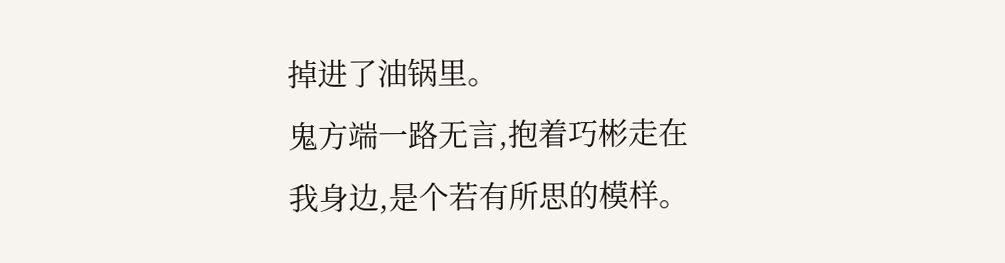掉进了油锅里。
鬼方端一路无言,抱着巧彬走在我身边,是个若有所思的模样。